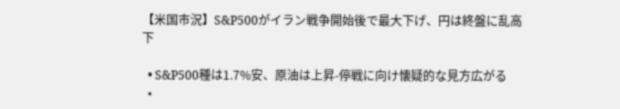【米国市況】S&P500がイラン戦争開始後で最大下げ、円は終盤に乱高下

  • S&P500種は1.7%安、原油は上昇-停戦に向け懐疑的な見方広がる
  •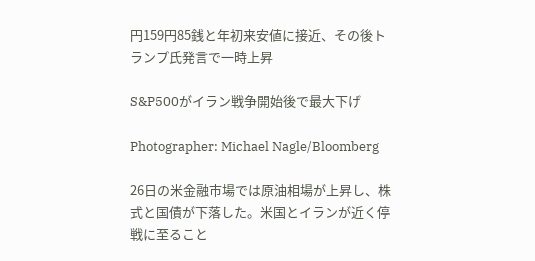円159円85銭と年初来安値に接近、その後トランプ氏発言で一時上昇

S&P500がイラン戦争開始後で最大下げ

Photographer: Michael Nagle/Bloomberg

26日の米金融市場では原油相場が上昇し、株式と国債が下落した。米国とイランが近く停戦に至ること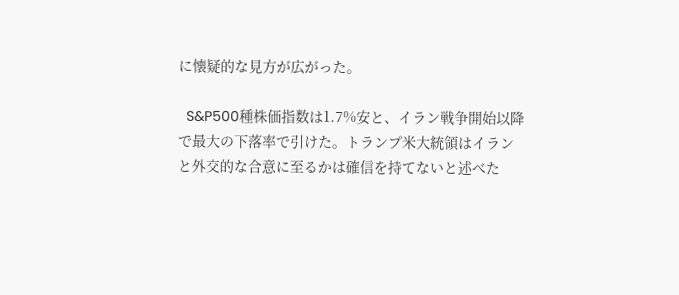に懐疑的な見方が広がった。

  S&P500種株価指数は1.7%安と、イラン戦争開始以降で最大の下落率で引けた。トランプ米大統領はイランと外交的な合意に至るかは確信を持てないと述べた